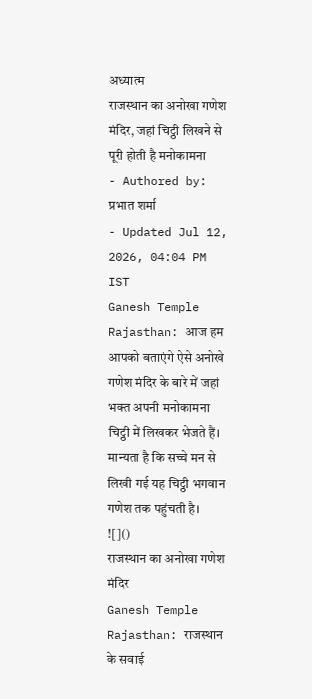अध्यात्म
राजस्थान का अनोखा गणेश मंदिर, जहां चिट्ठी लिखने से पूरी होती है मनोकामना
- Authored by: प्रभात शर्मा
- Updated Jul 12, 2026, 04:04 PM IST
Ganesh Temple Rajasthan: आज हम आपको बताएंगे ऐसे अनोखे गणेश मंदिर के बारे में जहां भक्त अपनी मनोकामना चिट्ठी में लिखकर भेजते हैं। मान्यता है कि सच्चे मन से लिखी गई यह चिट्ठी भगवान गणेश तक पहुंचती है।
![]()
राजस्थान का अनोखा गणेश मंदिर
Ganesh Temple Rajasthan: राजस्थान के सवाई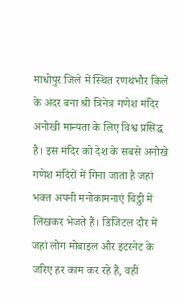माधोपुर जिले में स्थित रणथंभौर किले के अंदर बना श्री त्रिनेत्र गणेश मंदिर अनोखी मान्यता के लिए विश्व प्रसिद्ध है। इस मंदिर को देश के सबसे अनोखे गणेश मंदिरों में गिना जाता है जहां भक्त अपनी मनोकामनाएं चिट्ठी में लिखकर भेजते हैं। डिजिटल दौर में जहां लोग मोबाइल और इंटरनेट के जरिए हर काम कर रहे हैं, वहीं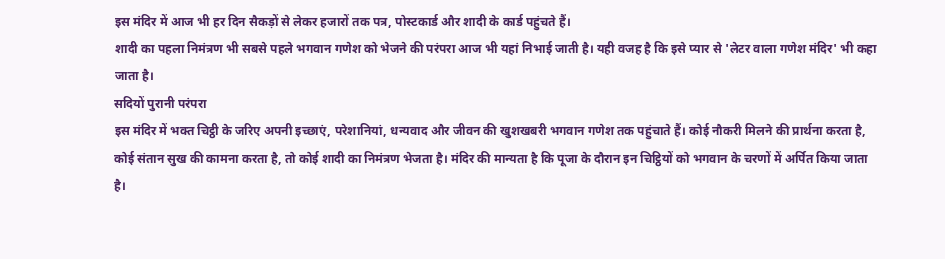इस मंदिर में आज भी हर दिन सैकड़ों से लेकर हजारों तक पत्र, पोस्टकार्ड और शादी के कार्ड पहुंचते हैं।
शादी का पहला निमंत्रण भी सबसे पहले भगवान गणेश को भेजने की परंपरा आज भी यहां निभाई जाती है। यही वजह है कि इसे प्यार से 'लेटर वाला गणेश मंदिर' भी कहा जाता है।
सदियों पुरानी परंपरा
इस मंदिर में भक्त चिट्ठी के जरिए अपनी इच्छाएं, परेशानियां, धन्यवाद और जीवन की खुशखबरी भगवान गणेश तक पहुंचाते हैं। कोई नौकरी मिलने की प्रार्थना करता है, कोई संतान सुख की कामना करता है, तो कोई शादी का निमंत्रण भेजता है। मंदिर की मान्यता है कि पूजा के दौरान इन चिट्ठियों को भगवान के चरणों में अर्पित किया जाता है।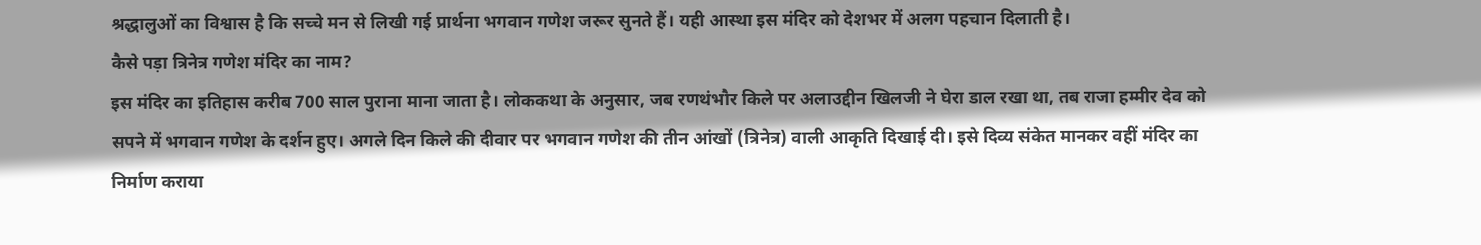श्रद्धालुओं का विश्वास है कि सच्चे मन से लिखी गई प्रार्थना भगवान गणेश जरूर सुनते हैं। यही आस्था इस मंदिर को देशभर में अलग पहचान दिलाती है।
कैसे पड़ा त्रिनेत्र गणेश मंदिर का नाम?
इस मंदिर का इतिहास करीब 700 साल पुराना माना जाता है। लोककथा के अनुसार, जब रणथंभौर किले पर अलाउद्दीन खिलजी ने घेरा डाल रखा था, तब राजा हम्मीर देव को सपने में भगवान गणेश के दर्शन हुए। अगले दिन किले की दीवार पर भगवान गणेश की तीन आंखों (त्रिनेत्र) वाली आकृति दिखाई दी। इसे दिव्य संकेत मानकर वहीं मंदिर का निर्माण कराया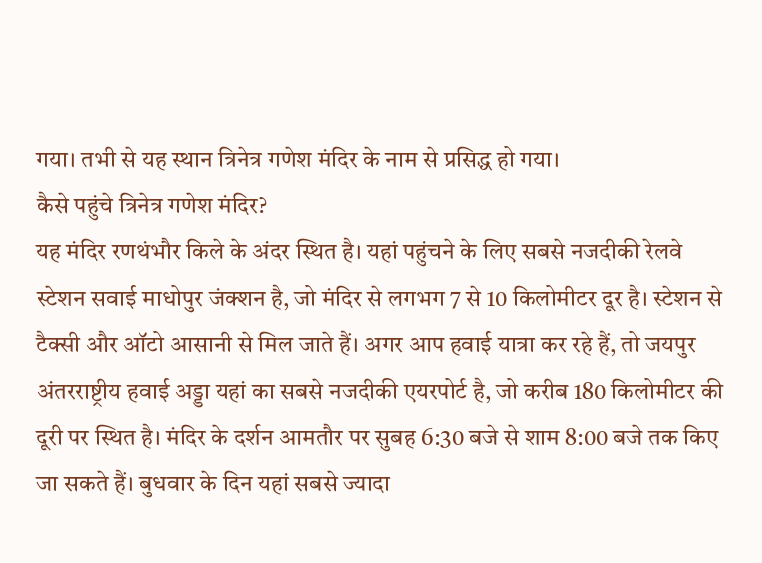गया। तभी से यह स्थान त्रिनेत्र गणेश मंदिर के नाम से प्रसिद्ध हो गया।
कैसे पहुंचे त्रिनेत्र गणेश मंदिर?
यह मंदिर रणथंभौर किले के अंदर स्थित है। यहां पहुंचने के लिए सबसे नजदीकी रेलवे स्टेशन सवाई माधोपुर जंक्शन है, जो मंदिर से लगभग 7 से 10 किलोमीटर दूर है। स्टेशन से टैक्सी और ऑटो आसानी से मिल जाते हैं। अगर आप हवाई यात्रा कर रहे हैं, तो जयपुर अंतरराष्ट्रीय हवाई अड्डा यहां का सबसे नजदीकी एयरपोर्ट है, जो करीब 180 किलोमीटर की दूरी पर स्थित है। मंदिर के दर्शन आमतौर पर सुबह 6:30 बजे से शाम 8:00 बजे तक किए जा सकते हैं। बुधवार के दिन यहां सबसे ज्यादा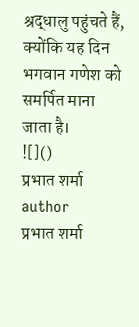श्रद्धालु पहुंचते हैं, क्योंकि यह दिन भगवान गणेश को समर्पित माना जाता है।
![]()
प्रभात शर्मा author
प्रभात शर्मा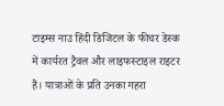टाइम्स नाउ हिंदी डिजिटल के फीचर डेस्क में कार्यरत ट्रैवल और लाइफस्टाइल राइटर हैं। यात्राओं के प्रति उनका गहरा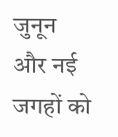जुनून और नई जगहों को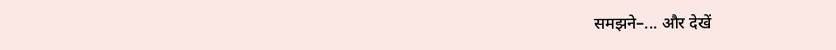समझने–... और देखें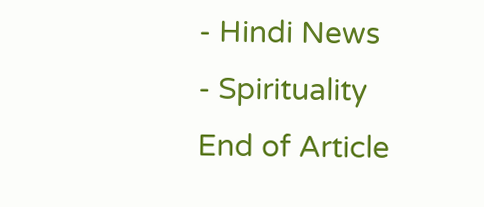- Hindi News
- Spirituality
End of Article